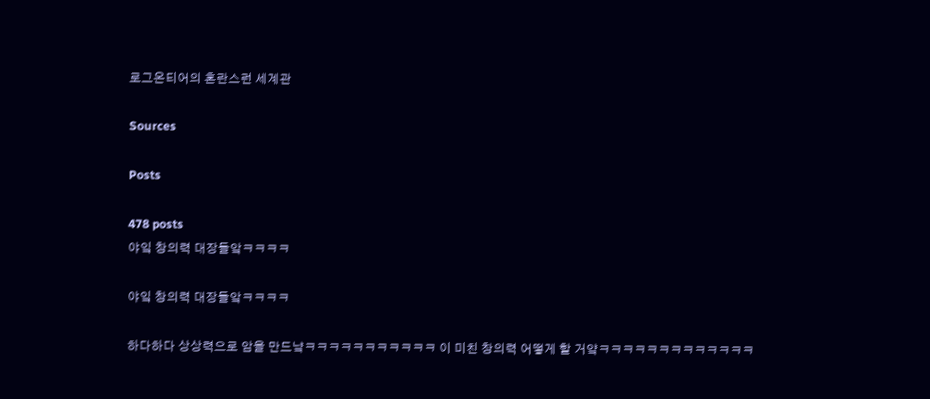로그온티어의 혼란스런 세계관

Sources

Posts

478 posts
야잌 창의력 대장들앜ㅋㅋㅋㅋ

야잌 창의력 대장들앜ㅋㅋㅋㅋ

하다하다 상상력으로 암을 만드냨ㅋㅋㅋㅋㅋㅋㅋㅋㅋㅋㅋ 이 미친 창의력 어떻게 할 거얔ㅋㅋㅋㅋㅋㅋㅋㅋㅋㅋㅋㅋㅋ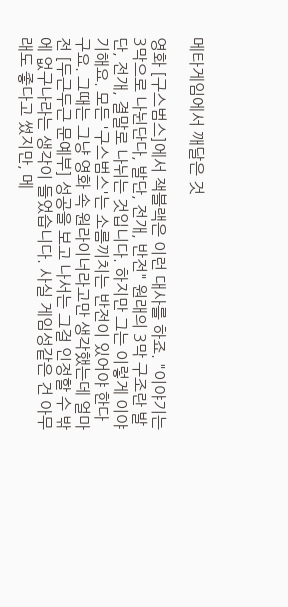메타게임에서 깨달은 것

영화 [구스범스]에서 잭블랙은 이런 대사를 하죠. "이야기는 3막으로 나뉜단다, 발단, 전개, 반전" 원래의 3막 구조란 발단, 전개, 결말로 나뉘는 것입니다. 하지만 그는 이렇게 이야기해요. 모든 '구스범스'는 소름끼치는 반전이 있어야 한다구요. 그때는 그냥 영화 속 원라이너라고만 생각했는데 얼마전 [두근두근 문예부] 성공을 보고 나서는 그걸 인정할 수 밖에 없구나라는 생각이 들었습니다. 사실 게임성같은 건 아무래도 좋다고 썼지만, 메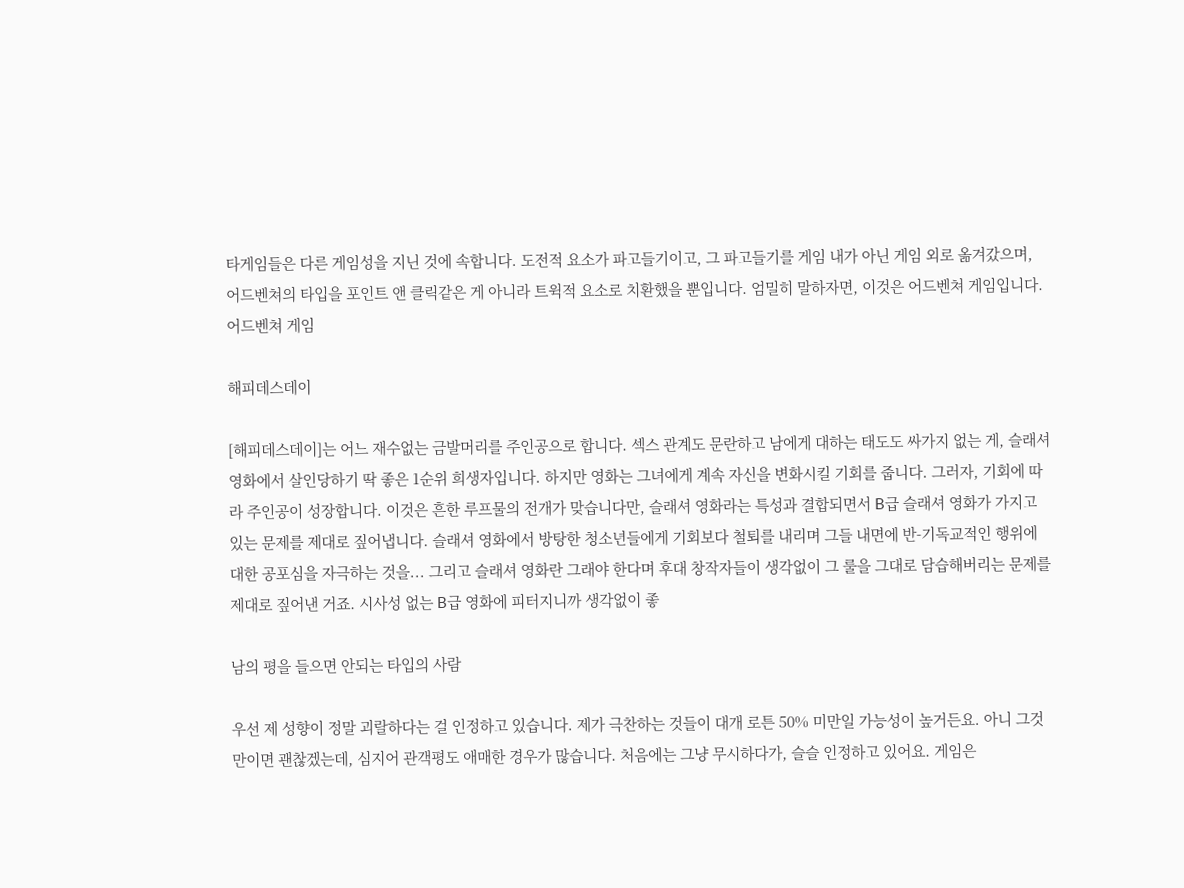타게임들은 다른 게임성을 지닌 것에 속합니다. 도전적 요소가 파고들기이고, 그 파고들기를 게임 내가 아닌 게임 외로 옮겨갔으며, 어드벤쳐의 타입을 포인트 앤 클릭같은 게 아니라 트윅적 요소로 치환했을 뿐입니다. 엄밀히 말하자면, 이것은 어드벤쳐 게임입니다. 어드벤쳐 게임

해피데스데이

[해피데스데이]는 어느 재수없는 금발머리를 주인공으로 합니다. 섹스 관계도 문란하고 남에게 대하는 태도도 싸가지 없는 게, 슬래셔 영화에서 살인당하기 딱 좋은 1순위 희생자입니다. 하지만 영화는 그녀에게 계속 자신을 변화시킬 기회를 줍니다. 그러자, 기회에 따라 주인공이 성장합니다. 이것은 흔한 루프물의 전개가 맞습니다만, 슬래셔 영화라는 특성과 결합되면서 B급 슬래셔 영화가 가지고 있는 문제를 제대로 짚어냅니다. 슬래셔 영화에서 방탕한 청소년들에게 기회보다 철퇴를 내리며 그들 내면에 반-기독교적인 행위에 대한 공포심을 자극하는 것을... 그리고 슬래셔 영화란 그래야 한다며 후대 창작자들이 생각없이 그 룰을 그대로 담습해버리는 문제를 제대로 짚어낸 거죠. 시사성 없는 B급 영화에 피터지니까 생각없이 좋

남의 평을 들으면 안되는 타입의 사람

우선 제 성향이 정말 괴랄하다는 걸 인정하고 있습니다. 제가 극찬하는 것들이 대개 로튼 50% 미만일 가능성이 높거든요. 아니 그것만이면 괜찮겠는데, 심지어 관객평도 애매한 경우가 많습니다. 처음에는 그냥 무시하다가, 슬슬 인정하고 있어요. 게임은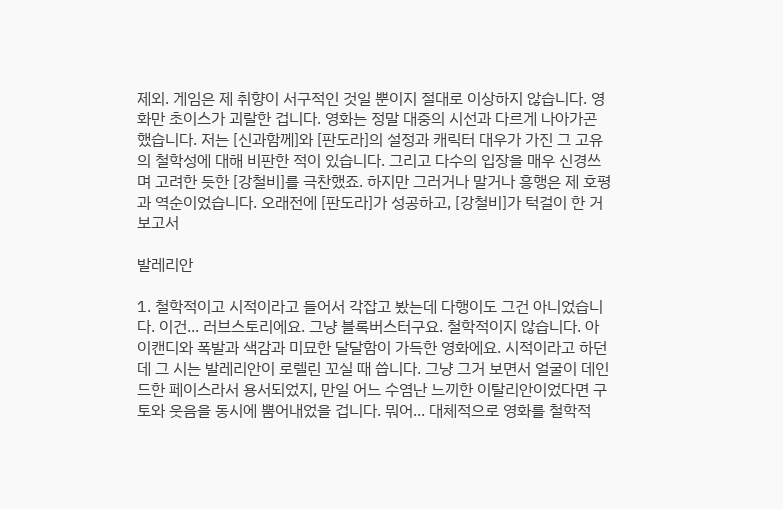제외. 게임은 제 취향이 서구적인 것일 뿐이지 절대로 이상하지 않습니다. 영화만 초이스가 괴랄한 겁니다. 영화는 정말 대중의 시선과 다르게 나아가곤 했습니다. 저는 [신과함께]와 [판도라]의 설정과 캐릭터 대우가 가진 그 고유의 철학성에 대해 비판한 적이 있습니다. 그리고 다수의 입장을 매우 신경쓰며 고려한 듯한 [강철비]를 극찬했죠. 하지만 그러거나 말거나 흥행은 제 호평과 역순이었습니다. 오래전에 [판도라]가 성공하고, [강철비]가 턱걸이 한 거 보고서

발레리안

1. 철학적이고 시적이라고 들어서 각잡고 봤는데 다행이도 그건 아니었습니다. 이건... 러브스토리에요. 그냥 블록버스터구요. 철학적이지 않습니다. 아이캔디와 폭발과 색감과 미묘한 달달함이 가득한 영화에요. 시적이라고 하던데 그 시는 발레리안이 로렐린 꼬실 때 씁니다. 그냥 그거 보면서 얼굴이 데인 드한 페이스라서 용서되었지, 만일 어느 수염난 느끼한 이탈리안이었다면 구토와 웃음을 동시에 뿜어내었을 겁니다. 뭐어... 대체적으로 영화를 철학적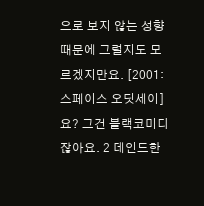으로 보지 않는 성향 때문에 그럴지도 모르겠지만요. [2001:스페이스 오딧세이]요? 그건 블랙코미디잖아요. 2 데인드한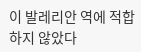이 발레리안 역에 적합하지 않았다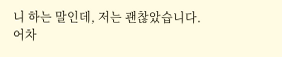니 하는 말인데, 저는 괜찮았습니다. 어차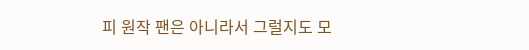피 원작 팬은 아니라서 그럴지도 모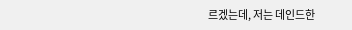르겠는데, 저는 데인드한